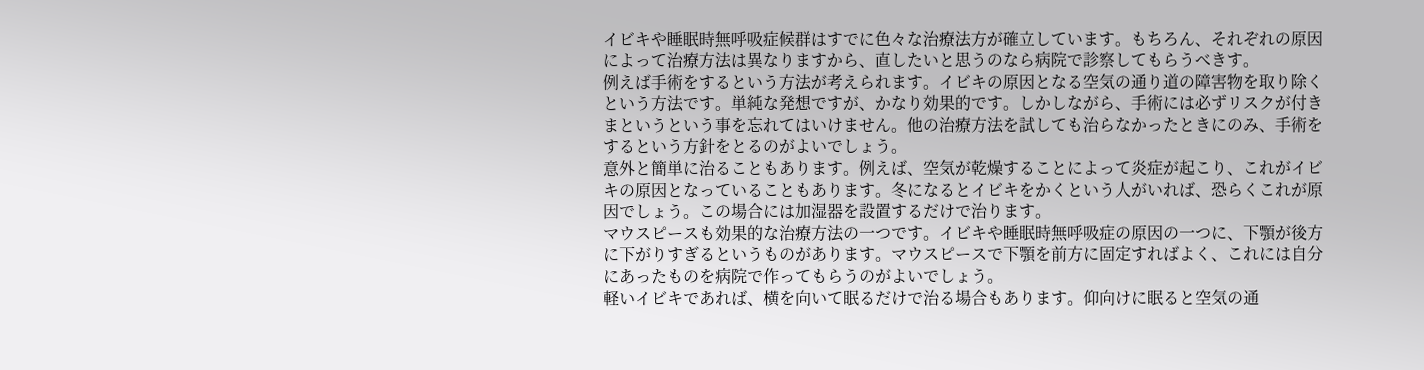イビキや睡眠時無呼吸症候群はすでに色々な治療法方が確立しています。もちろん、それぞれの原因によって治療方法は異なりますから、直したいと思うのなら病院で診察してもらうべきす。
例えば手術をするという方法が考えられます。イビキの原因となる空気の通り道の障害物を取り除くという方法です。単純な発想ですが、かなり効果的です。しかしながら、手術には必ずリスクが付きまというという事を忘れてはいけません。他の治療方法を試しても治らなかったときにのみ、手術をするという方針をとるのがよいでしょう。
意外と簡単に治ることもあります。例えば、空気が乾燥することによって炎症が起こり、これがイビキの原因となっていることもあります。冬になるとイビキをかくという人がいれば、恐らくこれが原因でしょう。この場合には加湿器を設置するだけで治ります。
マウスピースも効果的な治療方法の一つです。イビキや睡眠時無呼吸症の原因の一つに、下顎が後方に下がりすぎるというものがあります。マウスピースで下顎を前方に固定すればよく、これには自分にあったものを病院で作ってもらうのがよいでしょう。
軽いイビキであれば、横を向いて眠るだけで治る場合もあります。仰向けに眠ると空気の通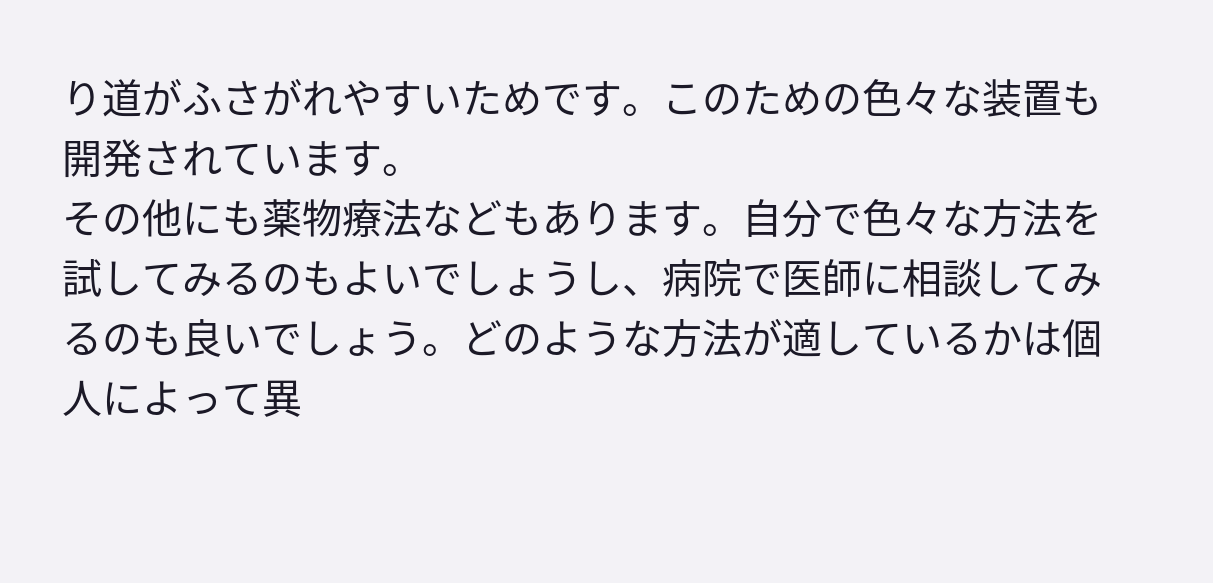り道がふさがれやすいためです。このための色々な装置も開発されています。
その他にも薬物療法などもあります。自分で色々な方法を試してみるのもよいでしょうし、病院で医師に相談してみるのも良いでしょう。どのような方法が適しているかは個人によって異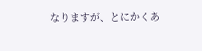なりますが、とにかくあ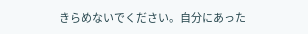きらめないでください。自分にあった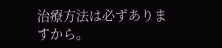治療方法は必ずありますから。